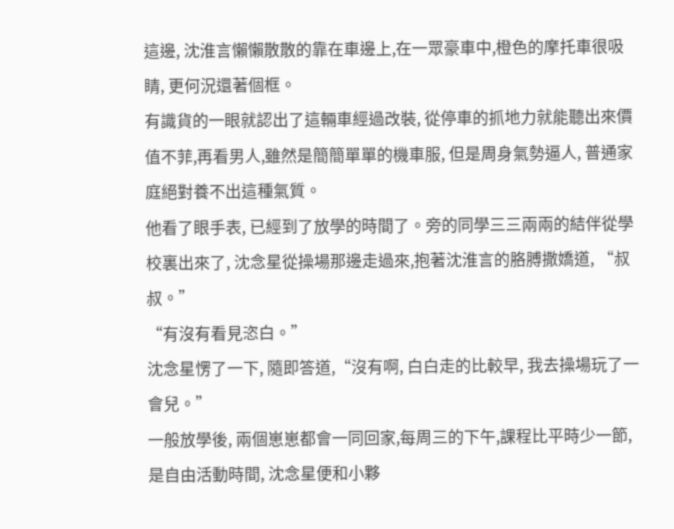這邊, 沈淮言懶懶散散的靠在車邊上,在一眾豪車中,橙色的摩托車很吸睛, 更何況還著個框。
有識貨的一眼就認出了這輛車經過改裝, 從停車的抓地力就能聽出來價值不菲,再看男人,雖然是簡簡單單的機車服, 但是周身氣勢逼人, 普通家庭絕對養不出這種氣質。
他看了眼手表, 已經到了放學的時間了。旁的同學三三兩兩的結伴從學校裏出來了, 沈念星從操場那邊走過來,抱著沈淮言的胳膊撒嬌道, “叔叔。”
“有沒有看見恣白。”
沈念星愣了一下, 隨即答道,“沒有啊, 白白走的比較早, 我去操場玩了一會兒。”
一般放學後, 兩個崽崽都會一同回家,每周三的下午,課程比平時少一節, 是自由活動時間, 沈念星便和小夥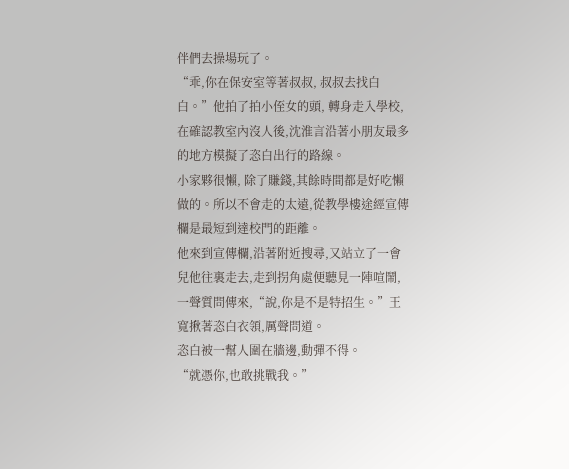伴們去操場玩了。
“乖,你在保安室等著叔叔, 叔叔去找白白。”他拍了拍小侄女的頭, 轉身走入學校, 在確認教室內沒人後,沈淮言沿著小朋友最多的地方模擬了恣白出行的路線。
小家夥很懶, 除了賺錢,其餘時間都是好吃懶做的。所以不會走的太遠,從教學樓途經宣傳欄是最短到達校門的距離。
他來到宣傳欄,沿著附近搜尋,又站立了一會兒他往裏走去,走到拐角處便聽見一陣喧鬧,一聲質問傳來,“說,你是不是特招生。”王寬揪著恣白衣領,厲聲問道。
恣白被一幫人圍在牆邊,動彈不得。
“就憑你,也敢挑戰我。”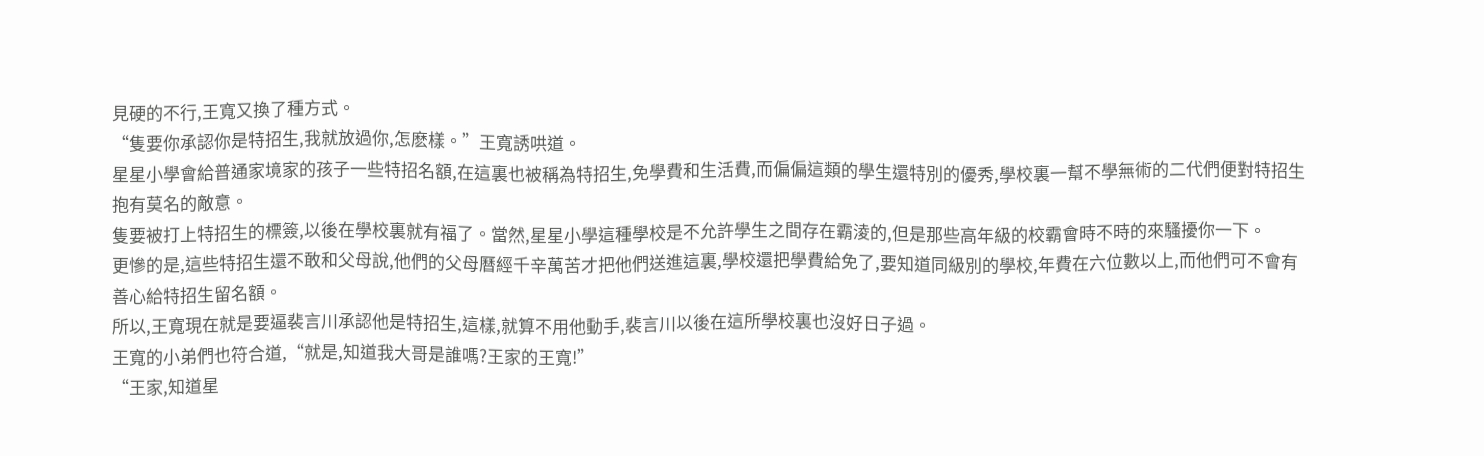見硬的不行,王寬又換了種方式。
“隻要你承認你是特招生,我就放過你,怎麽樣。”王寬誘哄道。
星星小學會給普通家境家的孩子一些特招名額,在這裏也被稱為特招生,免學費和生活費,而偏偏這類的學生還特別的優秀,學校裏一幫不學無術的二代們便對特招生抱有莫名的敵意。
隻要被打上特招生的標簽,以後在學校裏就有福了。當然,星星小學這種學校是不允許學生之間存在霸淩的,但是那些高年級的校霸會時不時的來騷擾你一下。
更慘的是,這些特招生還不敢和父母說,他們的父母曆經千辛萬苦才把他們送進這裏,學校還把學費給免了,要知道同級別的學校,年費在六位數以上,而他們可不會有善心給特招生留名額。
所以,王寬現在就是要逼裴言川承認他是特招生,這樣,就算不用他動手,裴言川以後在這所學校裏也沒好日子過。
王寬的小弟們也符合道,“就是,知道我大哥是誰嗎?王家的王寬!”
“王家,知道星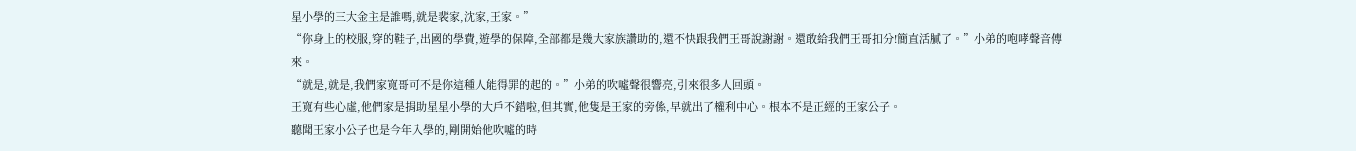星小學的三大金主是誰嗎,就是裴家,沈家,王家。”
“你身上的校服,穿的鞋子,出國的學費,遊學的保障,全部都是幾大家族讚助的,還不快跟我們王哥說謝謝。還敢給我們王哥扣分!簡直活膩了。”小弟的咆哮聲音傳來。
“就是,就是,我們家寬哥可不是你這種人能得罪的起的。”小弟的吹噓聲很響亮,引來很多人回頭。
王寬有些心虛,他們家是捐助星星小學的大戶不錯啦,但其實,他隻是王家的旁係,早就出了權利中心。根本不是正經的王家公子。
聽聞王家小公子也是今年入學的,剛開始他吹噓的時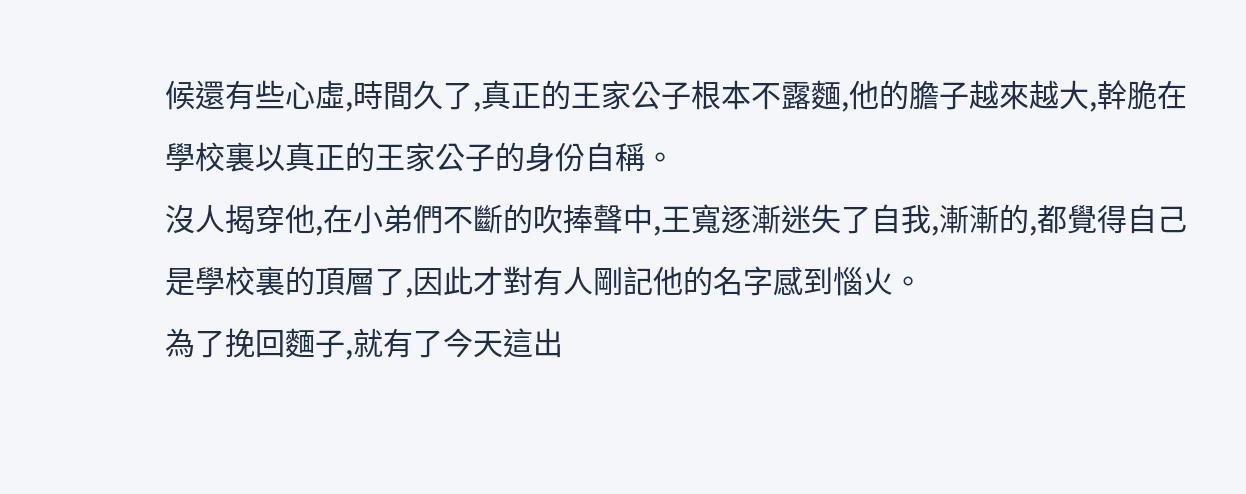候還有些心虛,時間久了,真正的王家公子根本不露麵,他的膽子越來越大,幹脆在學校裏以真正的王家公子的身份自稱。
沒人揭穿他,在小弟們不斷的吹捧聲中,王寬逐漸迷失了自我,漸漸的,都覺得自己是學校裏的頂層了,因此才對有人剛記他的名字感到惱火。
為了挽回麵子,就有了今天這出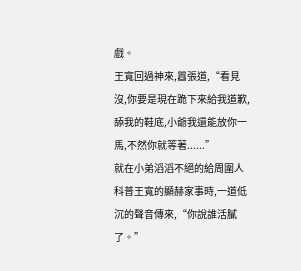戲。
王寬回過神來,囂張道,“看見沒,你要是現在跪下來給我道歉,舔我的鞋底,小爺我還能放你一馬,不然你就等著......”
就在小弟滔滔不絕的給周圍人科普王寬的顯赫家事時,一道低沉的聲音傳來,“你說誰活膩了。”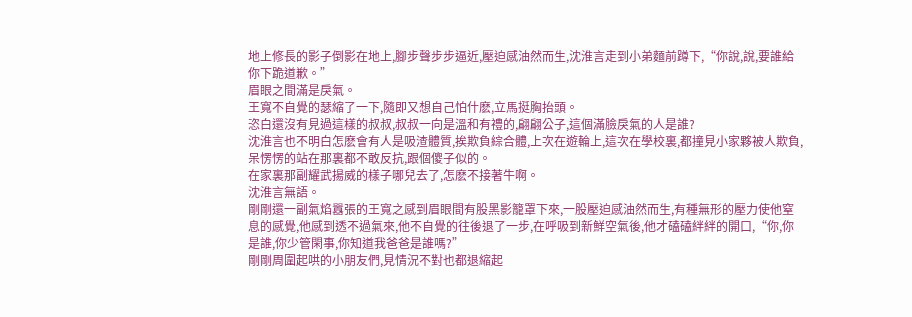地上修長的影子倒影在地上,腳步聲步步逼近,壓迫感油然而生,沈淮言走到小弟麵前蹲下,“你說,說,要誰給你下跪道歉。”
眉眼之間滿是戾氣。
王寬不自覺的瑟縮了一下,隨即又想自己怕什麽,立馬挺胸抬頭。
恣白還沒有見過這樣的叔叔,叔叔一向是溫和有禮的,翩翩公子,這個滿臉戾氣的人是誰?
沈淮言也不明白怎麽會有人是吸渣體質,挨欺負綜合體,上次在遊輪上,這次在學校裏,都撞見小家夥被人欺負,呆愣愣的站在那裏都不敢反抗,跟個傻子似的。
在家裏那副耀武揚威的樣子哪兒去了,怎麽不接著牛啊。
沈淮言無語。
剛剛還一副氣焰囂張的王寬之感到眉眼間有股黑影籠罩下來,一股壓迫感油然而生,有種無形的壓力使他窒息的感覺,他感到透不過氣來,他不自覺的往後退了一步,在呼吸到新鮮空氣後,他才磕磕絆絆的開口,“你,你是誰,你少管閑事,你知道我爸爸是誰嗎?”
剛剛周圍起哄的小朋友們,見情況不對也都退縮起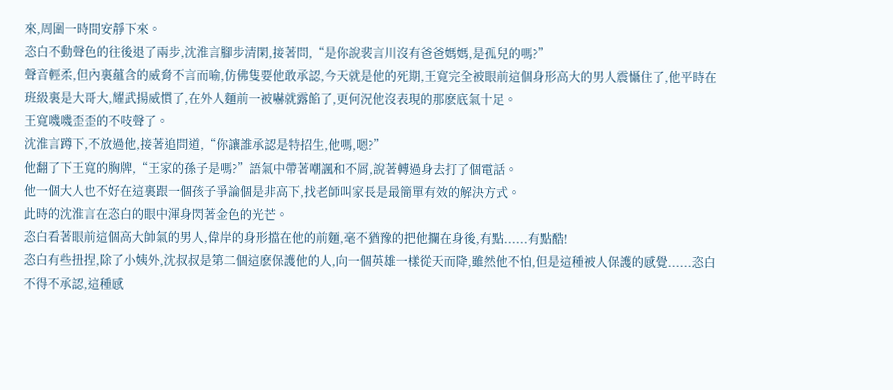來,周圍一時間安靜下來。
恣白不動聲色的往後退了兩步,沈淮言腳步清閑,接著問,“是你說裴言川沒有爸爸媽媽,是孤兒的嗎?”
聲音輕柔,但內裏蘊含的威脅不言而喻,仿佛隻要他敢承認,今天就是他的死期,王寬完全被眼前這個身形高大的男人震懾住了,他平時在班級裏是大哥大,耀武揚威慣了,在外人麵前一被嚇就露餡了,更何況他沒表現的那麽底氣十足。
王寬嘰嘰歪歪的不吱聲了。
沈淮言蹲下,不放過他,接著追問道,“你讓誰承認是特招生,他嗎,嗯?”
他翻了下王寬的胸牌,“王家的孫子是嗎?”語氣中帶著嘲諷和不屑,說著轉過身去打了個電話。
他一個大人也不好在這裏跟一個孩子爭論個是非高下,找老師叫家長是最簡單有效的解決方式。
此時的沈淮言在恣白的眼中渾身閃著金色的光芒。
恣白看著眼前這個高大帥氣的男人,偉岸的身形擋在他的前麵,毫不猶豫的把他攔在身後,有點......有點酷!
恣白有些扭捏,除了小姨外,沈叔叔是第二個這麽保護他的人,向一個英雄一樣從天而降,雖然他不怕,但是這種被人保護的感覺......恣白不得不承認,這種感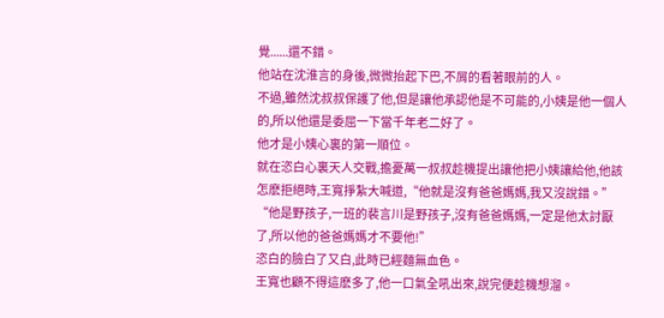覺......還不錯。
他站在沈淮言的身後,微微抬起下巴,不屑的看著眼前的人。
不過,雖然沈叔叔保護了他,但是讓他承認他是不可能的,小姨是他一個人的,所以他還是委屈一下當千年老二好了。
他才是小姨心裏的第一順位。
就在恣白心裏天人交戰,擔憂萬一叔叔趁機提出讓他把小姨讓給他,他該怎麽拒絕時,王寬掙紮大喊道,“他就是沒有爸爸媽媽,我又沒說錯。”
“他是野孩子,一班的裴言川是野孩子,沒有爸爸媽媽,一定是他太討厭了,所以他的爸爸媽媽才不要他!”
恣白的臉白了又白,此時已經麵無血色。
王寬也顧不得這麽多了,他一口氣全吼出來,說完便趁機想溜。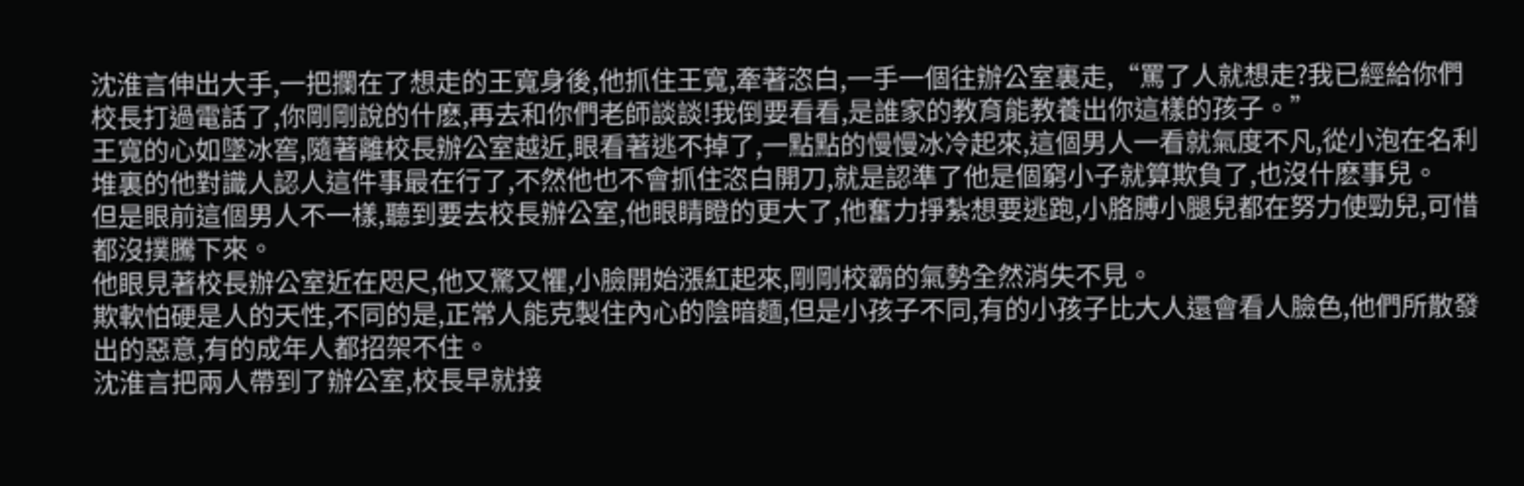沈淮言伸出大手,一把攔在了想走的王寬身後,他抓住王寬,牽著恣白,一手一個往辦公室裏走,“罵了人就想走?我已經給你們校長打過電話了,你剛剛說的什麽,再去和你們老師談談!我倒要看看,是誰家的教育能教養出你這樣的孩子。”
王寬的心如墜冰窖,隨著離校長辦公室越近,眼看著逃不掉了,一點點的慢慢冰冷起來,這個男人一看就氣度不凡,從小泡在名利堆裏的他對識人認人這件事最在行了,不然他也不會抓住恣白開刀,就是認準了他是個窮小子就算欺負了,也沒什麽事兒。
但是眼前這個男人不一樣,聽到要去校長辦公室,他眼睛瞪的更大了,他奮力掙紮想要逃跑,小胳膊小腿兒都在努力使勁兒,可惜都沒撲騰下來。
他眼見著校長辦公室近在咫尺,他又驚又懼,小臉開始漲紅起來,剛剛校霸的氣勢全然消失不見。
欺軟怕硬是人的天性,不同的是,正常人能克製住內心的陰暗麵,但是小孩子不同,有的小孩子比大人還會看人臉色,他們所散發出的惡意,有的成年人都招架不住。
沈淮言把兩人帶到了辦公室,校長早就接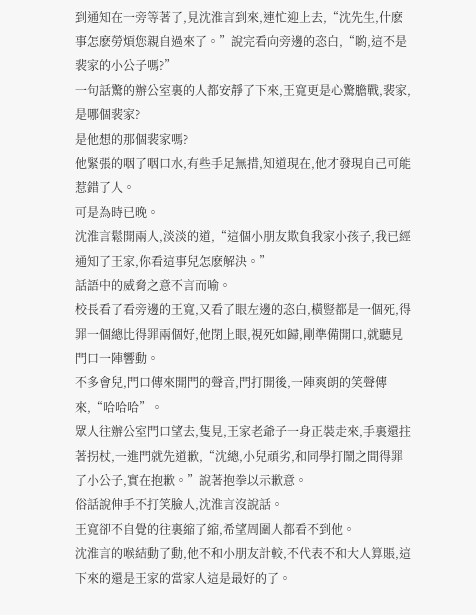到通知在一旁等著了,見沈淮言到來,連忙迎上去,“沈先生,什麽事怎麽勞煩您親自過來了。”說完看向旁邊的恣白,“喲,這不是裴家的小公子嗎?”
一句話驚的辦公室裏的人都安靜了下來,王寬更是心驚膽戰,裴家,是哪個裴家?
是他想的那個裴家嗎?
他緊張的咽了咽口水,有些手足無措,知道現在,他才發現自己可能惹錯了人。
可是為時已晚。
沈淮言鬆開兩人,淡淡的道,“這個小朋友欺負我家小孩子,我已經通知了王家,你看這事兒怎麽解決。”
話語中的威脅之意不言而喻。
校長看了看旁邊的王寬,又看了眼左邊的恣白,橫豎都是一個死,得罪一個總比得罪兩個好,他閉上眼,視死如歸,剛準備開口,就聽見門口一陣響動。
不多會兒,門口傳來開門的聲音,門打開後,一陣爽朗的笑聲傳來,“哈哈哈”。
眾人往辦公室門口望去,隻見,王家老爺子一身正裝走來,手裏還拄著拐杖,一進門就先道歉,“沈總,小兒頑劣,和同學打鬧之間得罪了小公子,實在抱歉。”說著抱拳以示歉意。
俗話說伸手不打笑臉人,沈淮言沒說話。
王寬卻不自覺的往裏縮了縮,希望周圍人都看不到他。
沈淮言的喉結動了動,他不和小朋友計較,不代表不和大人算賬,這下來的還是王家的當家人這是最好的了。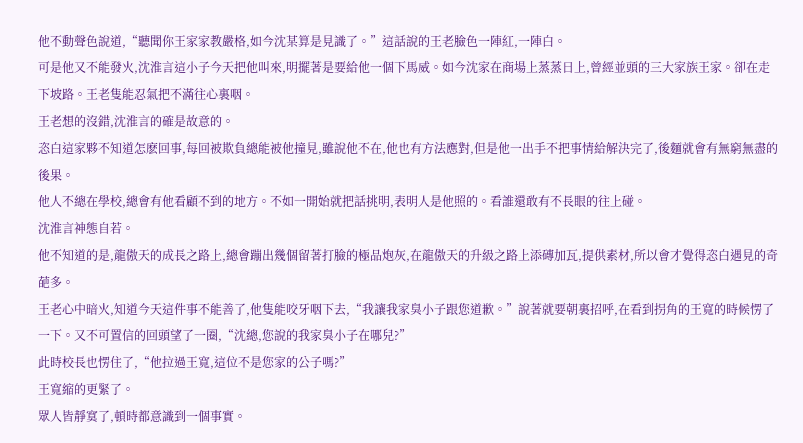他不動聲色說道,“聽聞你王家家教嚴格,如今沈某算是見識了。”這話說的王老臉色一陣紅,一陣白。
可是他又不能發火,沈淮言這小子今天把他叫來,明擺著是要給他一個下馬威。如今沈家在商場上蒸蒸日上,曾經並頭的三大家族王家。卻在走下坡路。王老隻能忍氣把不滿往心裏咽。
王老想的沒錯,沈淮言的確是故意的。
恣白這家夥不知道怎麽回事,每回被欺負總能被他撞見,雖說他不在,他也有方法應對,但是他一出手不把事情給解決完了,後麵就會有無窮無盡的後果。
他人不總在學校,總會有他看顧不到的地方。不如一開始就把話挑明,表明人是他照的。看誰還敢有不長眼的往上碰。
沈淮言神態自若。
他不知道的是,龍傲天的成長之路上,總會蹦出幾個留著打臉的極品炮灰,在龍傲天的升級之路上添磚加瓦,提供素材,所以會才覺得恣白遇見的奇葩多。
王老心中暗火,知道今天這件事不能善了,他隻能咬牙咽下去,“我讓我家臭小子跟您道歉。”說著就要朝裏招呼,在看到拐角的王寬的時候愣了一下。又不可置信的回頭望了一圈,“沈總,您說的我家臭小子在哪兒?”
此時校長也愣住了,“他拉過王寬,這位不是您家的公子嗎?”
王寬縮的更緊了。
眾人皆靜寞了,頓時都意識到一個事實。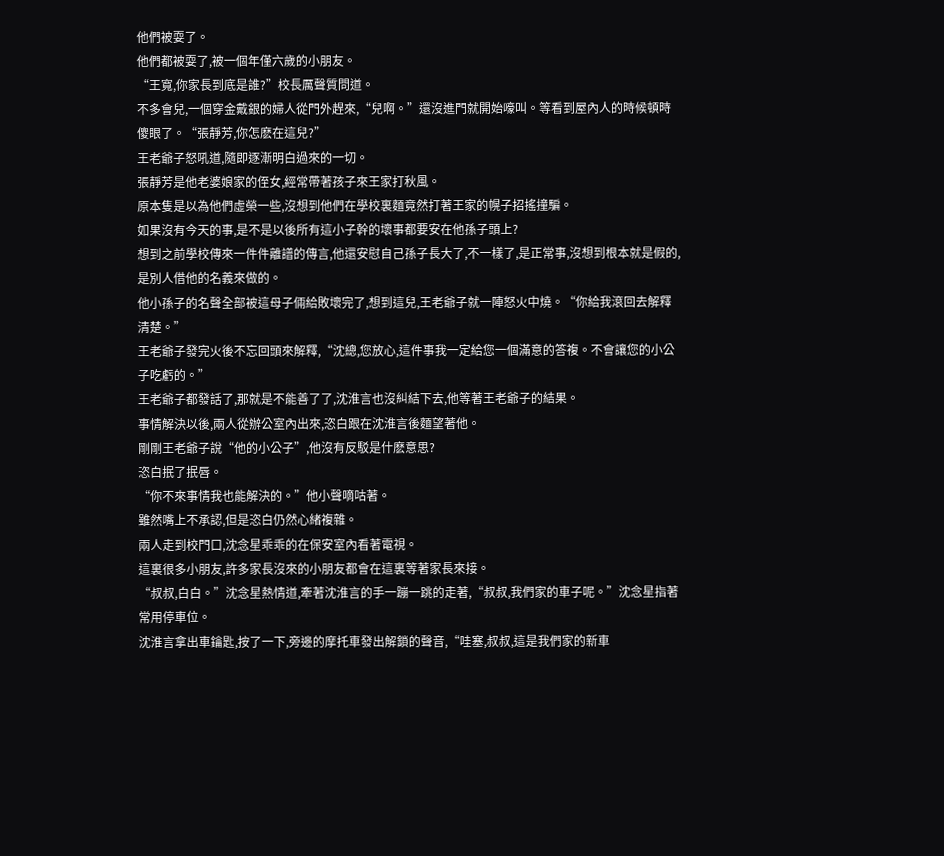他們被耍了。
他們都被耍了,被一個年僅六歲的小朋友。
“王寬,你家長到底是誰?”校長厲聲質問道。
不多會兒,一個穿金戴銀的婦人從門外趕來,“兒啊。”還沒進門就開始嚎叫。等看到屋內人的時候頓時傻眼了。“張靜芳,你怎麽在這兒?”
王老爺子怒吼道,隨即逐漸明白過來的一切。
張靜芳是他老婆娘家的侄女,經常帶著孩子來王家打秋風。
原本隻是以為他們虛榮一些,沒想到他們在學校裏麵竟然打著王家的幌子招搖撞騙。
如果沒有今天的事,是不是以後所有這小子幹的壞事都要安在他孫子頭上?
想到之前學校傳來一件件離譜的傳言,他還安慰自己孫子長大了,不一樣了,是正常事,沒想到根本就是假的,是別人借他的名義來做的。
他小孫子的名聲全部被這母子倆給敗壞完了,想到這兒,王老爺子就一陣怒火中燒。“你給我滾回去解釋清楚。”
王老爺子發完火後不忘回頭來解釋,“沈總,您放心,這件事我一定給您一個滿意的答複。不會讓您的小公子吃虧的。”
王老爺子都發話了,那就是不能善了了,沈淮言也沒糾結下去,他等著王老爺子的結果。
事情解決以後,兩人從辦公室內出來,恣白跟在沈淮言後麵望著他。
剛剛王老爺子說“他的小公子”,他沒有反駁是什麽意思?
恣白抿了抿唇。
“你不來事情我也能解決的。”他小聲嘀咕著。
雖然嘴上不承認,但是恣白仍然心緒複雜。
兩人走到校門口,沈念星乖乖的在保安室內看著電視。
這裏很多小朋友,許多家長沒來的小朋友都會在這裏等著家長來接。
“叔叔,白白。”沈念星熱情道,牽著沈淮言的手一蹦一跳的走著,“叔叔,我們家的車子呢。”沈念星指著常用停車位。
沈淮言拿出車鑰匙,按了一下,旁邊的摩托車發出解鎖的聲音,“哇塞,叔叔,這是我們家的新車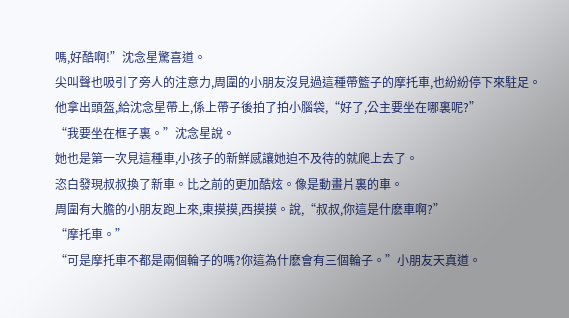嗎,好酷啊!”沈念星驚喜道。
尖叫聲也吸引了旁人的注意力,周圍的小朋友沒見過這種帶籃子的摩托車,也紛紛停下來駐足。
他拿出頭盔,給沈念星帶上,係上帶子後拍了拍小腦袋,“好了,公主要坐在哪裏呢?”
“我要坐在框子裏。”沈念星說。
她也是第一次見這種車,小孩子的新鮮感讓她迫不及待的就爬上去了。
恣白發現叔叔換了新車。比之前的更加酷炫。像是動畫片裏的車。
周圍有大膽的小朋友跑上來,東摸摸,西摸摸。說,“叔叔,你這是什麽車啊?”
“摩托車。”
“可是摩托車不都是兩個輪子的嗎?你這為什麽會有三個輪子。”小朋友天真道。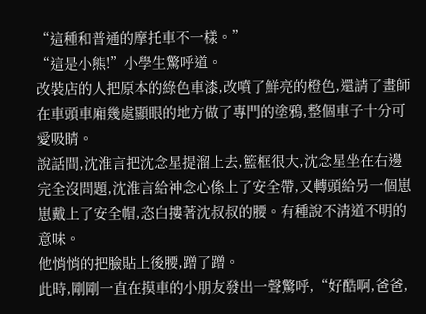“這種和普通的摩托車不一樣。”
“這是小熊!”小學生驚呼道。
改裝店的人把原本的綠色車漆,改噴了鮮亮的橙色,還請了畫師在車頭車廂幾處顯眼的地方做了專門的塗鴉,整個車子十分可愛吸睛。
說話間,沈淮言把沈念星提溜上去,籃框很大,沈念星坐在右邊完全沒問題,沈淮言給神念心係上了安全帶,又轉頭給另一個崽崽戴上了安全帽,恣白摟著沈叔叔的腰。有種說不清道不明的意味。
他悄悄的把臉貼上後腰,蹭了蹭。
此時,剛剛一直在摸車的小朋友發出一聲驚呼,“好酷啊,爸爸,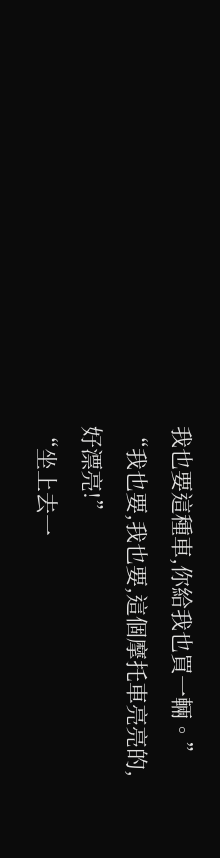我也要這種車,你給我也買一輛。”
“我也要,我也要,這個摩托車亮亮的,好漂亮!”
“坐上去一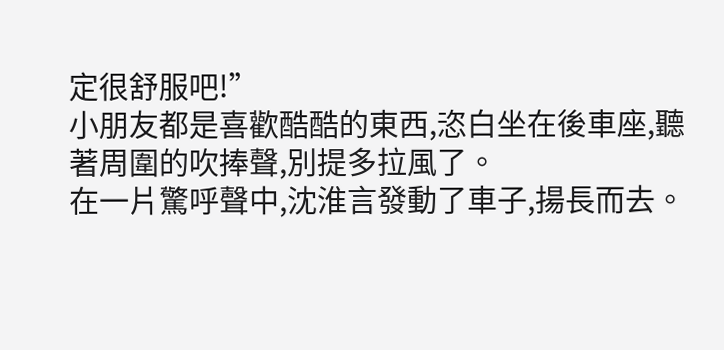定很舒服吧!”
小朋友都是喜歡酷酷的東西,恣白坐在後車座,聽著周圍的吹捧聲,別提多拉風了。
在一片驚呼聲中,沈淮言發動了車子,揚長而去。